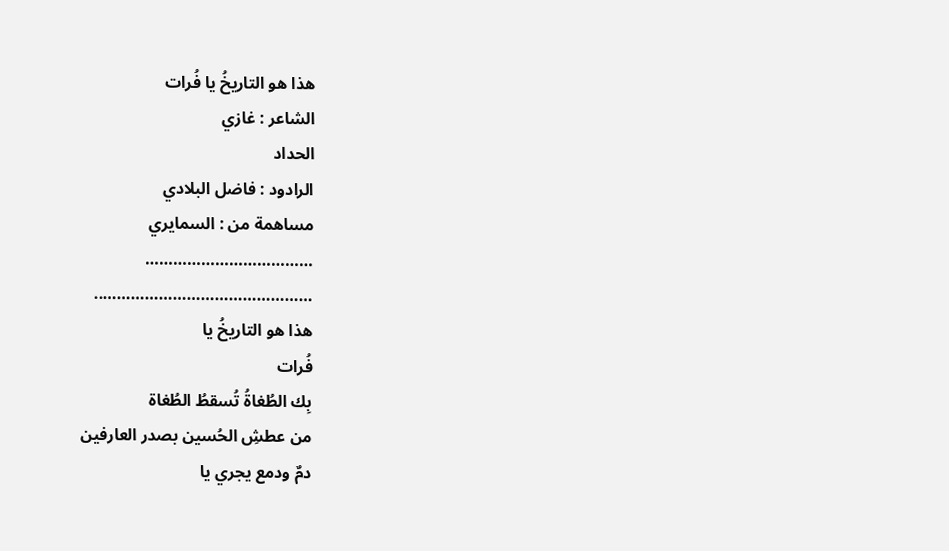هذا هو التاريخُ يا فُرات
الشاعر : غازي
الحداد
الرادود : فاضل البلادي
مساهمة من : السمايري
………………………………
………………………………………..
هذا هو التاريخُ يا
فُرات
بِك الطُغاةُ تُسقطُ الطُغاة
من عطشِ الحُسين بصدر العارفين
دمٌ ودمع يجري يا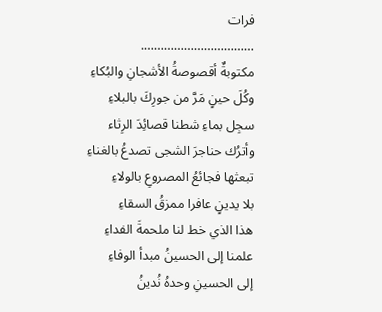فرات
…………………………….
مكتوبةٌ أقصوصةُ الأشجانِ والبُكاءِ
وكُلَ حينٍ مَرَّ من جورِكَ بالبلاءِ
سجِل بماءِ شطنا قصائِدَ الرِثاء
وأترُك حناجرَ الشجى تصدعُ بالغناءِ
تبعثها فجائعُ المصروعِ بالولاءِ
بلا يدينٍ عافرا ممزقُ السقاءِ
هذا الذي خط لنا ملحمةَ الفداءِ
علمنا إلى الحسينُ مبدأ الوفاءِ
إلى الحسينِ وحدهُ نُدينُ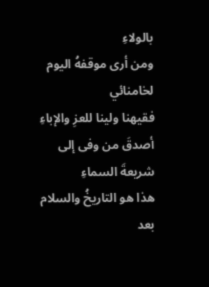بالولاءِ
ومن أرى موقفهُ اليوم لخامنائي
فقيهنا ولينا للعزِ والإباءِ
أصدقَ من وفى إلى شريعةَ السماءِ
هذا هو التاريخُ والسلام
بعد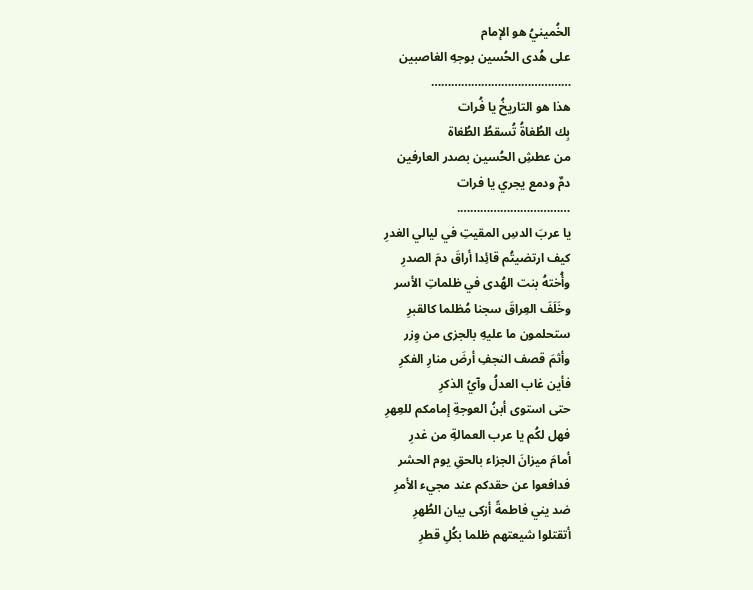الخُمينيُ هو الإمام
على هُدى الحُسين بوجهِ الغاصبين
……………………………………
هذا هو التاريخُ يا فُرات
بِك الطُغاةُ تُسقطُ الطُغاة
من عطشِ الحُسين بصدر العارفين
دمٌ ودمع يجري يا فرات
…………………………….
يا عربَ الدسِ المقيتِ في ليالي الغدرِ
كيف ارتضيتُم قائِدا أراقَ دمَ الصدرِ
وأُختهُ بنت الهُدى في ظلماتِ الأسر
وخَلَفَ العِراقَ سجنا مُظلما كالقبرِ
ستحلمون ما عليهِ بالجزى من وِزر
وأثمَ قصف النجفِ أرضَ منارِ الفكرِ
فأين غاب العدلُ وآيُ الذكرِ
حتى استوى أبنُ العوجةِ إمامكم للعِهرِ
فهل لكُم يا عرب العمالةِ من غدرِ
أمامَ ميزانَ الجزاء بالحقِ يوم الحشر
فدافعوا عن حقدكم عند مجيء الأمرِ
ضد يني فاطمةً أزكى بيان الطُهرِ
أتقتلوا شيعتهم ظلما بكُلِ قطرِ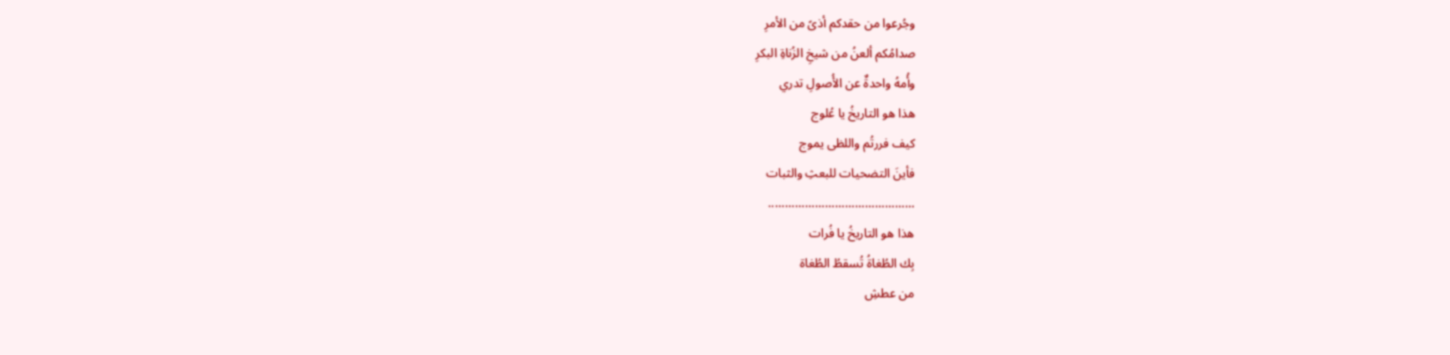وجُرعوا من حقدكم أذىً من الأمرِ
صدامُكم ألعنُ من شيخِ الزُناةِ البكرِ
وأُمهُ واحدةٌ عن الأُصولِ تدري
هذا هو التاريخُ يا عُلوج
كيف فررتُم واللظى يموج
فأينَ التضحيات للبعثِ والثبات
……………………………………..
هذا هو التاريخُ يا فُرات
بِك الطُغاةُ تُسقطُ الطُغاة
من عطشِ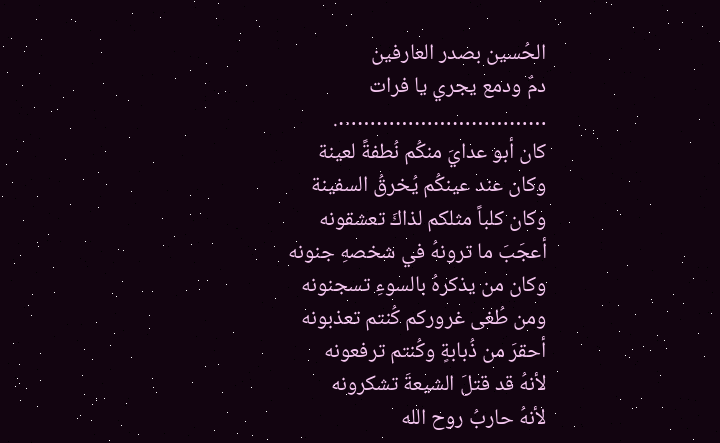الحُسين بصدر العارفين
دمٌ ودمع يجري يا فرات
…………………………….
كان أبو عدايَ منكُم نُطفةً لعينة
وكان عند عينكُم يُخرقُ السفينة
وكان كلباً مثلكم لذاكَ تعشقونه
أعجَبَ ما ترونهُ في شخصهِ جنونه
وكان من يذكرهُ بالسوءِ تسجنونه
ومن طُغى غروركم كُنتم تعذبونه
أحقرَ من ذُبابةٍ وكُنتم ترفعونه
لأنهُ قد قتلَ الشيعةَ تشكرونه
لأنهُ حاربُ روح الله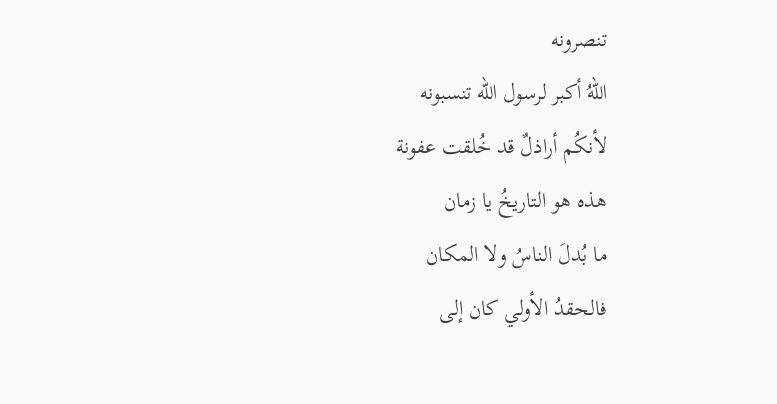تنصرونه
اللهُ أكبر لرسول الله تنسبونه
لأنكُم أراذلٌ قد خُلقت عفونة
هذه هو التاريخُ يا زمان
ما بُدلَ الناسُ ولا المكان
فالحقدُ الأولي كان إلى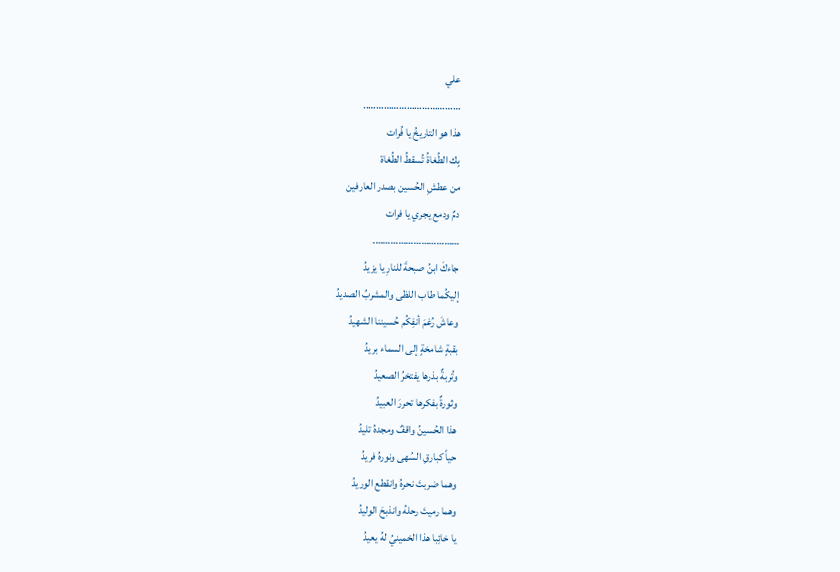علي
………………………………..
هذا هو التاريخُ يا فُرات
بِك الطُغاةُ تُسقطُ الطُغاة
من عطشِ الحُسين بصدر العارفين
دمٌ ودمع يجري يا فرات
…………………………….
جاءكَ ابنُ صبحةَ للنارِ يا يزيدُ
إليكُما طاب اللظى والمشربُ الصديدُ
وعاشَ رُغمَ أنفِكُم حُسيننا الشهيدُ
بقبةٍ شامخةٍ إلى السماء بريدُ
وتُربةٌ بذرها يفتخرُ الصعيدُ
وثورةٌ بفكرها تحررَ العبيدُ
هذا الحُسينُ واقفٌ ومجدهُ تليدُ
حياً كبارقِ السُهى ونورهُ فريدُ
وهما ضربتَ نحرهُ وانقطع الوريدُ
وهما رميتَ رحلهُ وانذبحَ الوليدُ
يا خائِبا هذا الخمينيُ لهُ يعيدُ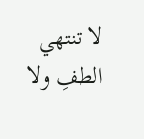لا تنتهي الطفِ ولا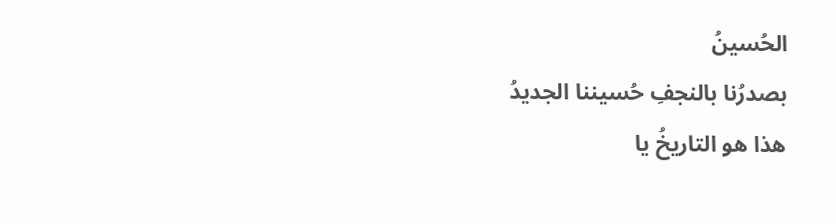الحُسينُ
بصدرُنا بالنجفِ حُسيننا الجديدُ
هذا هو التاريخُ يا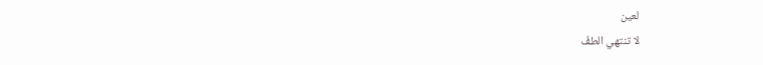لعين
لا تنتهي الطفُ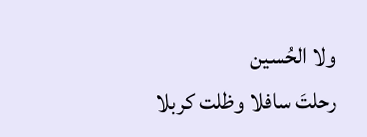ولا الحُسين
رحلتَ سافلا وظلت كربلا